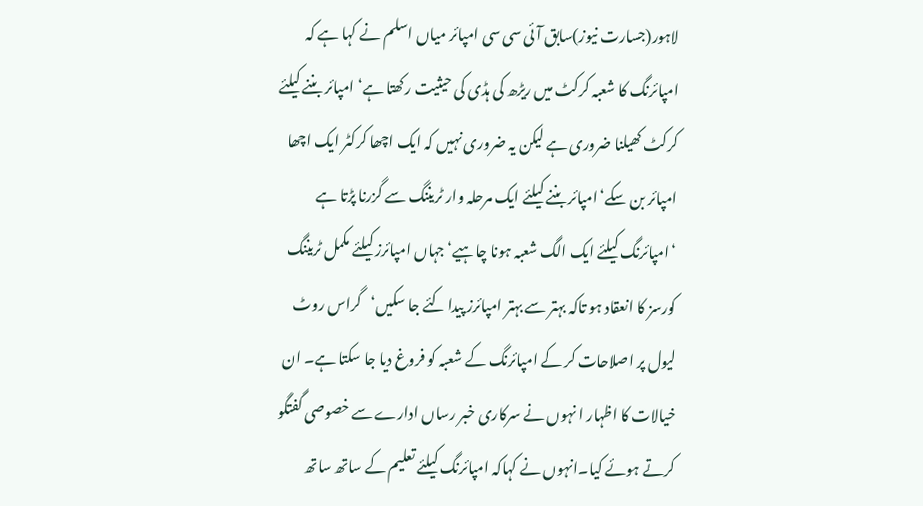لاہور(جسارت نیوز)سابق آئی سی سی امپائر میاں اسلم نے کہا ہے کہ امپائرنگ کا شعبہ کرکٹ میں ریڑھ کی ہڈی کی حیثیت رکھتا ہے‘ امپائر بننے کیلئے کرکٹ کھیلنا ضروری ہے لیکن یہ ضروری نہیں کہ ایک اچھا کرکٹر ایک اچھا امپائر بن سکے‘امپائر بننے کیلئے ایک مرحلہ وار ٹریننگ سے گزرنا پڑتا ہے ‘امپائرنگ کیلئے ایک الگ شعبہ ہونا چاہیے‘جہاں امپائرز کیلئے مکمل ٹریننگ کورسز کا انعقاد ہو تاکہ بہتر سے بہتر امپائرز پیدا کئے جا سکیں‘گراس روٹ لیول پر اصلاحات کر کے امپائرنگ کے شعبہ کو فروغ دیا جا سکتا ہے۔ ان خیالات کا اظہار ا نہوں نے سرکاری خبر رساں ادارے سے خصوصی گفتگو کرتے ہوئے کیا۔انہوں نے کہاکہ امپائرنگ کیلئے تعلیم کے ساتھ ساتھ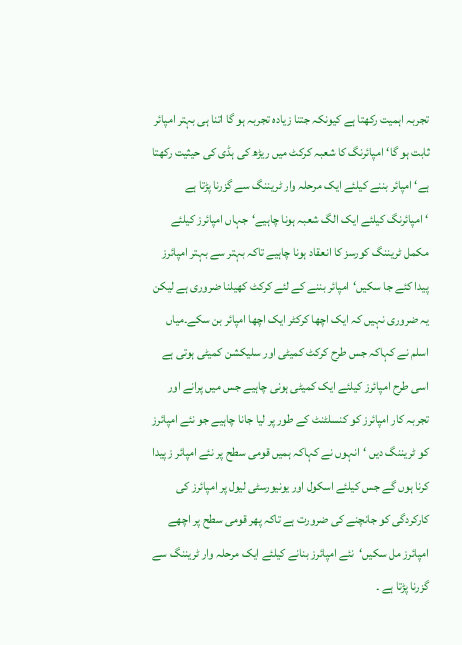تجربہ اہمیت رکھتا ہے کیونکہ جتنا زیادہ تجربہ ہو گا اتنا ہی بہتر امپائر ثابت ہو گا‘امپائرنگ کا شعبہ کرکٹ میں ریڑھ کی ہڈی کی حیثیت رکھتا ہے‘ امپائر بننے کیلئے ایک مرحلہ وار ٹریننگ سے گزرنا پڑتا ہے ‘امپائرنگ کیلئے ایک الگ شعبہ ہونا چاہیے‘جہاں امپائرز کیلئے مکمل ٹریننگ کورسز کا انعقاد ہونا چاہیے تاکہ بہتر سے بہتر امپائرز پیدا کئے جا سکیں‘امپائر بننے کے لئے کرکٹ کھیلنا ضروری ہے لیکن یہ ضروری نہیں کہ ایک اچھا کرکٹر ایک اچھا امپائر بن سکے۔میاں اسلم نے کہاکہ جس طرح کرکٹ کمیٹی اور سلیکشن کمیٹی ہوتی ہے اسی طرح امپائرز کیلئے ایک کمیٹی ہونی چاہیے جس میں پرانے اور تجربہ کار امپائرز کو کنسلٹنٹ کے طور پر لیا جانا چاہیے جو نئے امپائرز کو ٹریننگ دیں ‘انہوں نے کہاکہ ہمیں قومی سطح پر نئے امپائر ز پیدا کرنا ہوں گے جس کیلئے اسکول اور یونیورسٹی لیول پر امپائرز کی کارکردگی کو جانچنے کی ضرورت ہے تاکہ پھر قومی سطح پر اچھے امپائرز مل سکیں‘نئے امپائرز بنانے کیلئے ایک مرحلہ وار ٹریننگ سے گزرنا پڑتا ہے ۔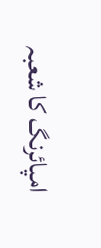امپائرنگ کا شعبہ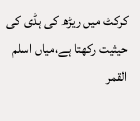کرکٹ میں ریڑھ کی ہڈی کی حیثیت رکھتا ہے،میاں اسلم
القمر